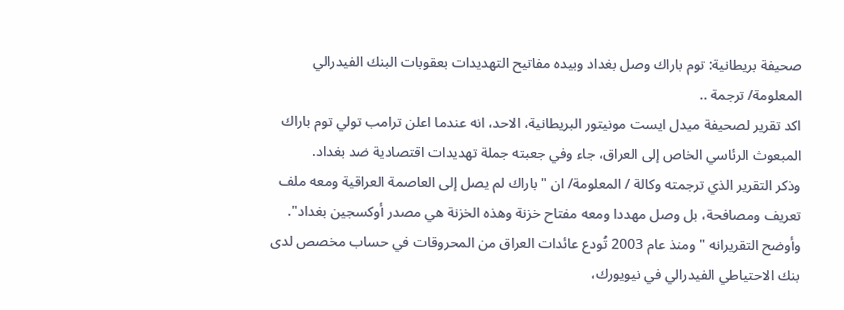صحيفة بريطانية: توم باراك وصل بغداد وبيده مفاتيح التهديدات بعقوبات البنك الفيدرالي
المعلومة/ ترجمة ..
اكد تقرير لصحيفة ميدل ايست مونيتور البريطانية، الاحد، انه عندما اعلن ترامب تولي توم باراك المبعوث الرئاسي الخاص إلى العراق، جاء وفي جعبته جملة تهديدات اقتصادية ضد بغداد.
وذكر التقرير الذي ترجمته وكالة / المعلومة/ ان " باراك لم يصل إلى العاصمة العراقية ومعه ملف تعريف ومصافحة، بل وصل مهددا ومعه مفتاح خزنة وهذه الخزنة هي مصدر أوكسجين بغداد".
وأوضح التقريرانه " ومنذ عام 2003 تُودع عائدات العراق من المحروقات في حساب مخصص لدى بنك الاحتياطي الفيدرالي في نيويورك،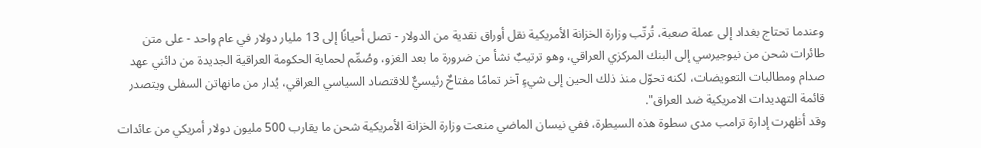وعندما تحتاج بغداد إلى عملة صعبة، تُرتّب وزارة الخزانة الأمريكية نقل أوراق نقدية من الدولار - تصل أحيانًا إلى 13 مليار دولار في عام واحد - على متن طائرات شحن من نيوجيرسي إلى البنك المركزي العراقي، وهو ترتيبٌ نشأ من ضرورة ما بعد الغزو، وصُمِّم لحماية الحكومة العراقية الجديدة من دائني عهد صدام ومطالبات التعويضات، لكنه تحوّل منذ ذلك الحين إلى شيءٍ آخر تمامًا مفتاحٌ رئيسيٌّ للاقتصاد السياسي العراقي، يُدار من مانهاتن السفلى ويتصدر قائمة التهديدات الامريكية ضد العراق".
وقد أظهرت إدارة ترامب مدى سطوة هذه السيطرة، ففي نيسان الماضي منعت وزارة الخزانة الأمريكية شحن ما يقارب 500 مليون دولار أمريكي من عائدات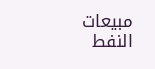مبيعات النفط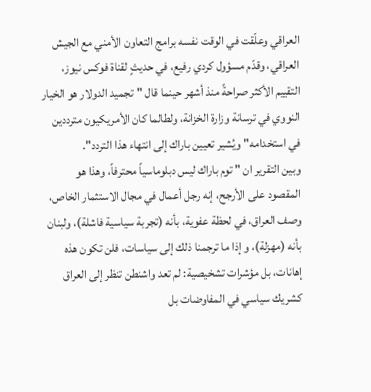العراقي وعلّقت في الوقت نفسه برامج التعاون الأمني مع الجيش العراقي، وقدّم مسؤول كردي رفيع، في حديثٍ لقناة فوكس نيوز، التقييم الأكثر صراحةً منذ أشهر حينما قال "تجميد الدولار هو الخيار النووي في ترسانة وزارة الخزانة، ولطالما كان الأمريكيون مترددين في استخدامه" ويُشير تعيين باراك إلى انتهاء هذا التردد".
وبين التقرير ان " توم باراك ليس دبلوماسياً محترفاً، وهذا هو المقصود على الأرجح، إنه رجل أعمال في مجال الاستثمار الخاص، وصف العراق، في لحظة عفوية، بأنه (تجربة سياسية فاشلة)، ولبنان بأنه (مهزلة)، و إذا ما ترجمنا ذلك إلى سياسات، فلن تكون هذه إهانات، بل مؤشرات تشخيصية: لم تعد واشنطن تنظر إلى العراق كشريك سياسي في المفاوضات بل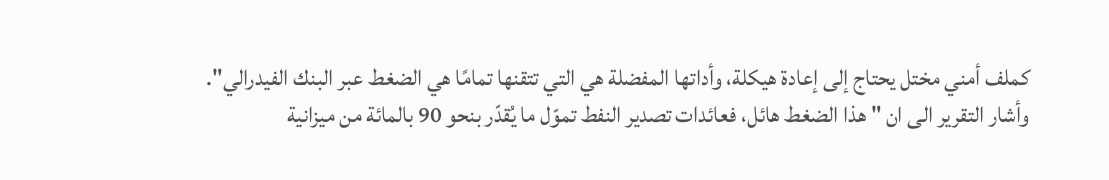كملف أمني مختل يحتاج إلى إعادة هيكلة، وأداتها المفضلة هي التي تتقنها تمامًا هي الضغط عبر البنك الفيدرالي".
وأشار التقرير الى ان " هذا الضغط هائل، فعائدات تصدير النفط تموّل ما يُقدّر بنحو 90 بالمائة من ميزانية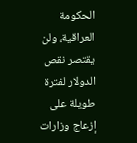الحكومة العراقية، ولن يقتصر نقص الدولار لفترة طويلة على إزعاج وزارات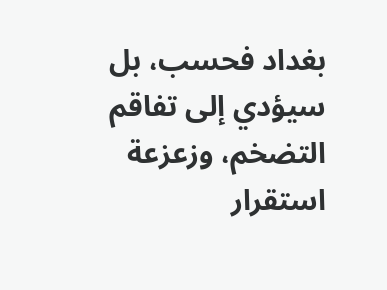بغداد فحسب، بل سيؤدي إلى تفاقم التضخم، وزعزعة استقرار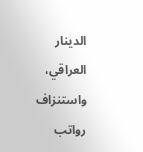الدينار العراقي، واستنزاف رواتب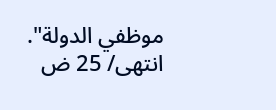موظفي الدولة". انتهى/ 25 ض